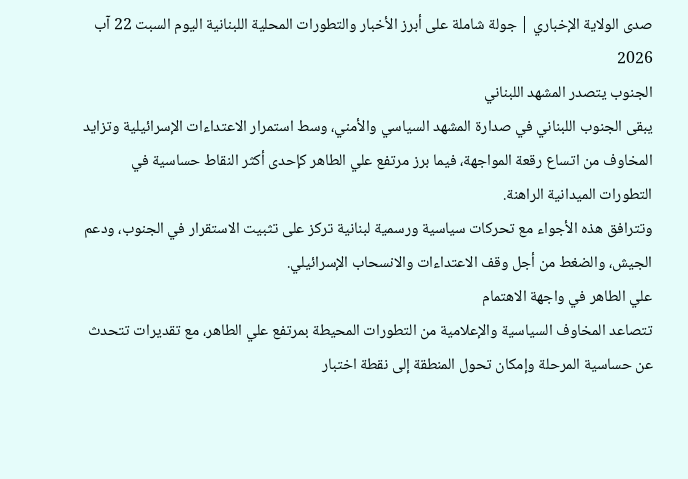صدى الولاية الإخباري | جولة شاملة على أبرز الأخبار والتطورات المحلية اللبنانية اليوم السبت 22 آب 2026
الجنوب يتصدر المشهد اللبناني
يبقى الجنوب اللبناني في صدارة المشهد السياسي والأمني، وسط استمرار الاعتداءات الإسرائيلية وتزايد المخاوف من اتساع رقعة المواجهة، فيما برز مرتفع علي الطاهر كإحدى أكثر النقاط حساسية في التطورات الميدانية الراهنة.
وتترافق هذه الأجواء مع تحركات سياسية ورسمية لبنانية تركز على تثبيت الاستقرار في الجنوب، ودعم الجيش، والضغط من أجل وقف الاعتداءات والانسحاب الإسرائيلي.
علي الطاهر في واجهة الاهتمام
تتصاعد المخاوف السياسية والإعلامية من التطورات المحيطة بمرتفع علي الطاهر، مع تقديرات تتحدث عن حساسية المرحلة وإمكان تحول المنطقة إلى نقطة اختبار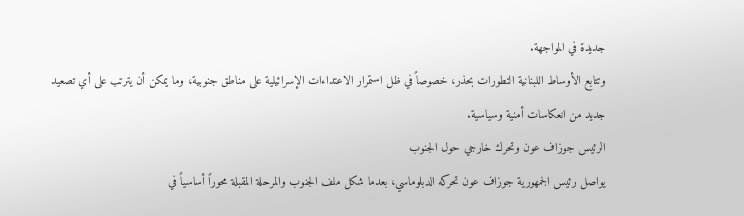جديدة في المواجهة.
وتتابع الأوساط اللبنانية التطورات بحذر، خصوصاً في ظل استمرار الاعتداءات الإسرائيلية على مناطق جنوبية، وما يمكن أن يترتب على أي تصعيد جديد من انعكاسات أمنية وسياسية.
الرئيس جوزاف عون وتحرك خارجي حول الجنوب
يواصل رئيس الجمهورية جوزاف عون تحركه الدبلوماسي، بعدما شكل ملف الجنوب والمرحلة المقبلة محوراً أساسياً في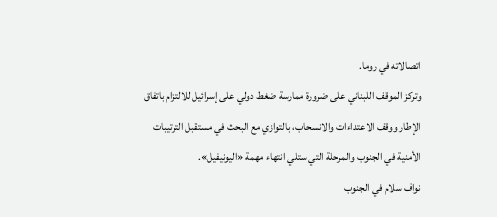اتصالاته في روما.
وتركز الموقف اللبناني على ضرورة ممارسة ضغط دولي على إسرائيل للالتزام باتفاق الإطار ووقف الاعتداءات والانسحاب، بالتوازي مع البحث في مستقبل الترتيبات الأمنية في الجنوب والمرحلة التي ستلي انتهاء مهمة «اليونيفيل».
نواف سلام في الجنوب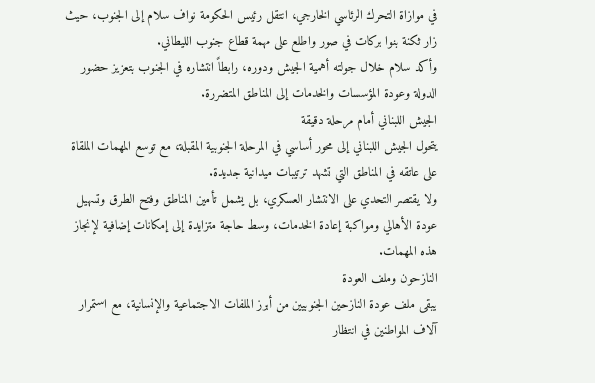في موازاة التحرك الرئاسي الخارجي، انتقل رئيس الحكومة نواف سلام إلى الجنوب، حيث زار ثكنة بنوا بركات في صور واطلع على مهمة قطاع جنوب الليطاني.
وأكد سلام خلال جولته أهمية الجيش ودوره، رابطاً انتشاره في الجنوب بتعزيز حضور الدولة وعودة المؤسسات والخدمات إلى المناطق المتضررة.
الجيش اللبناني أمام مرحلة دقيقة
يتحول الجيش اللبناني إلى محور أساسي في المرحلة الجنوبية المقبلة، مع توسع المهمات الملقاة على عاتقه في المناطق التي تشهد ترتيبات ميدانية جديدة.
ولا يقتصر التحدي على الانتشار العسكري، بل يشمل تأمين المناطق وفتح الطرق وتسهيل عودة الأهالي ومواكبة إعادة الخدمات، وسط حاجة متزايدة إلى إمكانات إضافية لإنجاز هذه المهمات.
النازحون وملف العودة
يبقى ملف عودة النازحين الجنوبيين من أبرز الملفات الاجتماعية والإنسانية، مع استمرار آلاف المواطنين في انتظار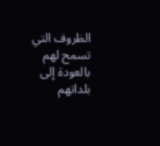الظروف التي تسمح لهم بالعودة إلى بلداتهم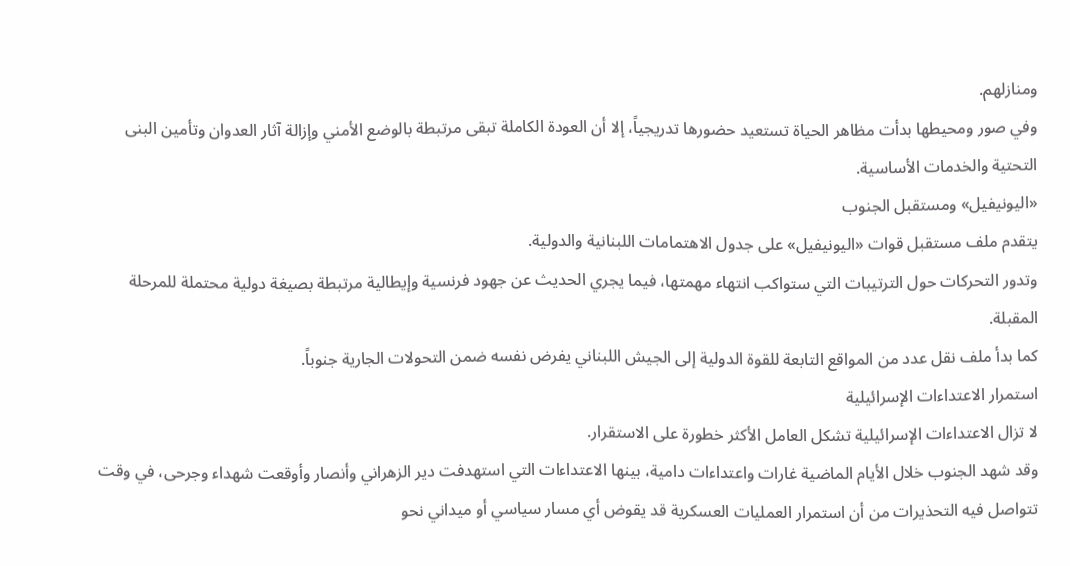ومنازلهم.
وفي صور ومحيطها بدأت مظاهر الحياة تستعيد حضورها تدريجياً، إلا أن العودة الكاملة تبقى مرتبطة بالوضع الأمني وإزالة آثار العدوان وتأمين البنى التحتية والخدمات الأساسية.
«اليونيفيل» ومستقبل الجنوب
يتقدم ملف مستقبل قوات «اليونيفيل» على جدول الاهتمامات اللبنانية والدولية.
وتدور التحركات حول الترتيبات التي ستواكب انتهاء مهمتها، فيما يجري الحديث عن جهود فرنسية وإيطالية مرتبطة بصيغة دولية محتملة للمرحلة المقبلة.
كما بدأ ملف نقل عدد من المواقع التابعة للقوة الدولية إلى الجيش اللبناني يفرض نفسه ضمن التحولات الجارية جنوباً.
استمرار الاعتداءات الإسرائيلية
لا تزال الاعتداءات الإسرائيلية تشكل العامل الأكثر خطورة على الاستقرار.
وقد شهد الجنوب خلال الأيام الماضية غارات واعتداءات دامية، بينها الاعتداءات التي استهدفت دير الزهراني وأنصار وأوقعت شهداء وجرحى، في وقت تتواصل فيه التحذيرات من أن استمرار العمليات العسكرية قد يقوض أي مسار سياسي أو ميداني نحو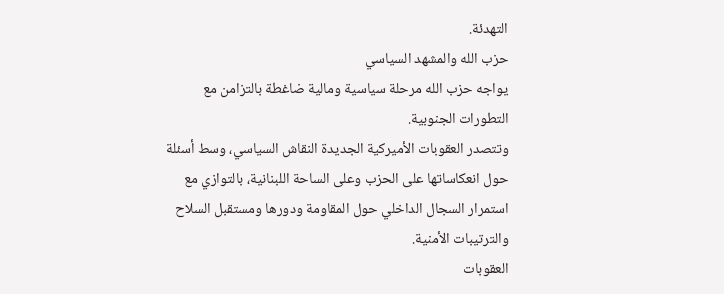التهدئة.
حزب الله والمشهد السياسي
يواجه حزب الله مرحلة سياسية ومالية ضاغطة بالتزامن مع التطورات الجنوبية.
وتتصدر العقوبات الأميركية الجديدة النقاش السياسي، وسط أسئلة حول انعكاساتها على الحزب وعلى الساحة اللبنانية، بالتوازي مع استمرار السجال الداخلي حول المقاومة ودورها ومستقبل السلاح والترتيبات الأمنية.
العقوبات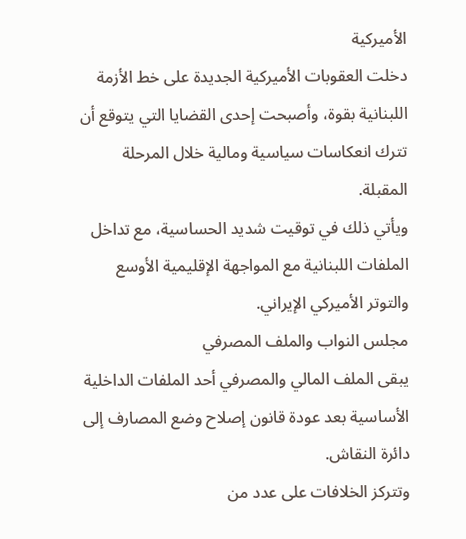الأميركية
دخلت العقوبات الأميركية الجديدة على خط الأزمة اللبنانية بقوة، وأصبحت إحدى القضايا التي يتوقع أن تترك انعكاسات سياسية ومالية خلال المرحلة المقبلة.
ويأتي ذلك في توقيت شديد الحساسية، مع تداخل الملفات اللبنانية مع المواجهة الإقليمية الأوسع والتوتر الأميركي الإيراني.
مجلس النواب والملف المصرفي
يبقى الملف المالي والمصرفي أحد الملفات الداخلية الأساسية بعد عودة قانون إصلاح وضع المصارف إلى دائرة النقاش.
وتتركز الخلافات على عدد من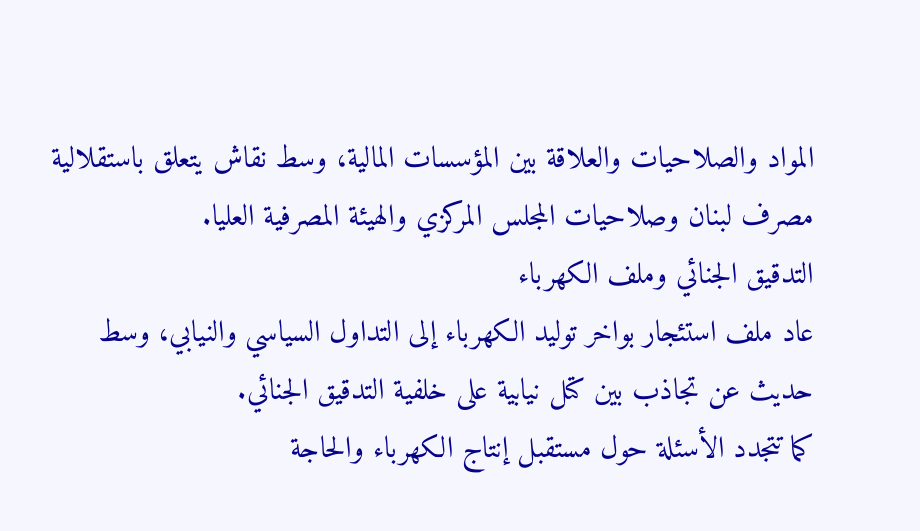المواد والصلاحيات والعلاقة بين المؤسسات المالية، وسط نقاش يتعلق باستقلالية مصرف لبنان وصلاحيات المجلس المركزي والهيئة المصرفية العليا.
التدقيق الجنائي وملف الكهرباء
عاد ملف استئجار بواخر توليد الكهرباء إلى التداول السياسي والنيابي، وسط حديث عن تجاذب بين كتل نيابية على خلفية التدقيق الجنائي.
كما تتجدد الأسئلة حول مستقبل إنتاج الكهرباء والحاجة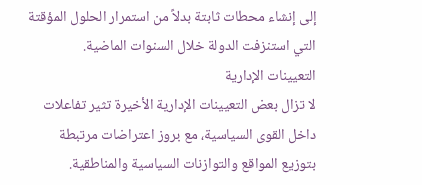إلى إنشاء محطات ثابتة بدلاً من استمرار الحلول المؤقتة التي استنزفت الدولة خلال السنوات الماضية.
التعيينات الإدارية
لا تزال بعض التعيينات الإدارية الأخيرة تثير تفاعلات داخل القوى السياسية، مع بروز اعتراضات مرتبطة بتوزيع المواقع والتوازنات السياسية والمناطقية.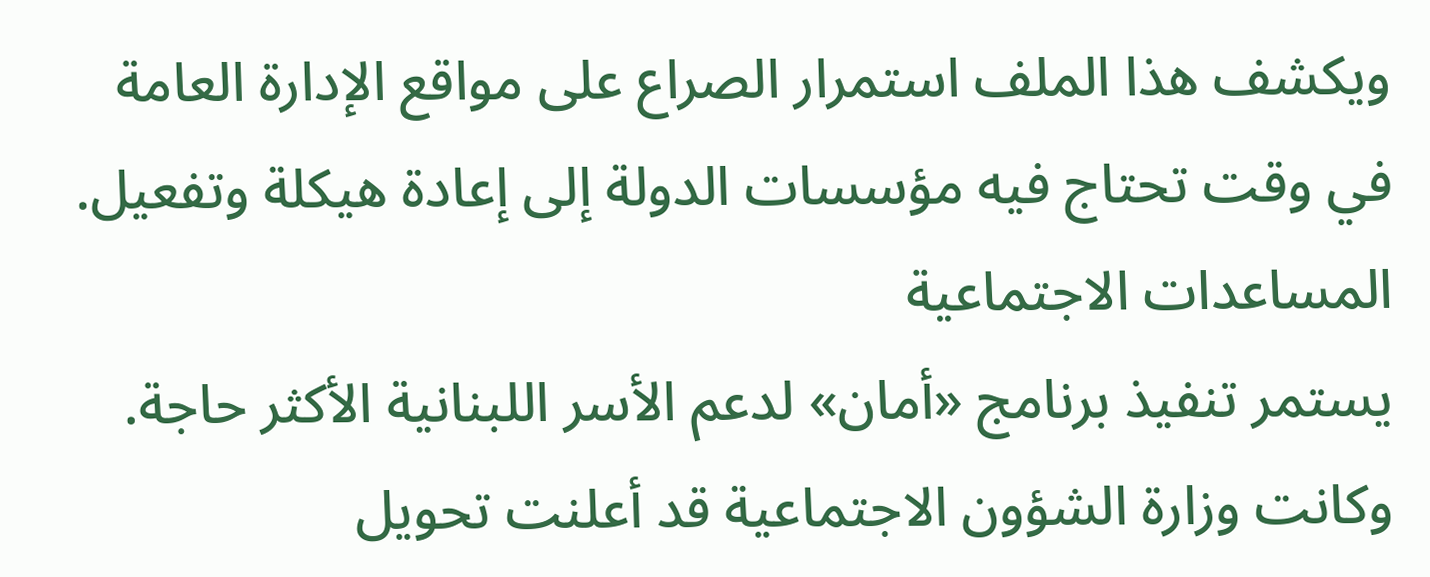ويكشف هذا الملف استمرار الصراع على مواقع الإدارة العامة في وقت تحتاج فيه مؤسسات الدولة إلى إعادة هيكلة وتفعيل.
المساعدات الاجتماعية
يستمر تنفيذ برنامج «أمان» لدعم الأسر اللبنانية الأكثر حاجة.
وكانت وزارة الشؤون الاجتماعية قد أعلنت تحويل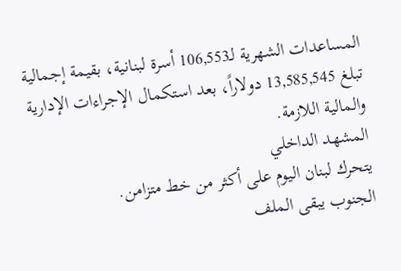المساعدات الشهرية لـ106,553 أسرة لبنانية، بقيمة إجمالية تبلغ 13,585,545 دولاراً، بعد استكمال الإجراءات الإدارية والمالية اللازمة.
المشهد الداخلي
يتحرك لبنان اليوم على أكثر من خط متزامن.
الجنوب يبقى الملف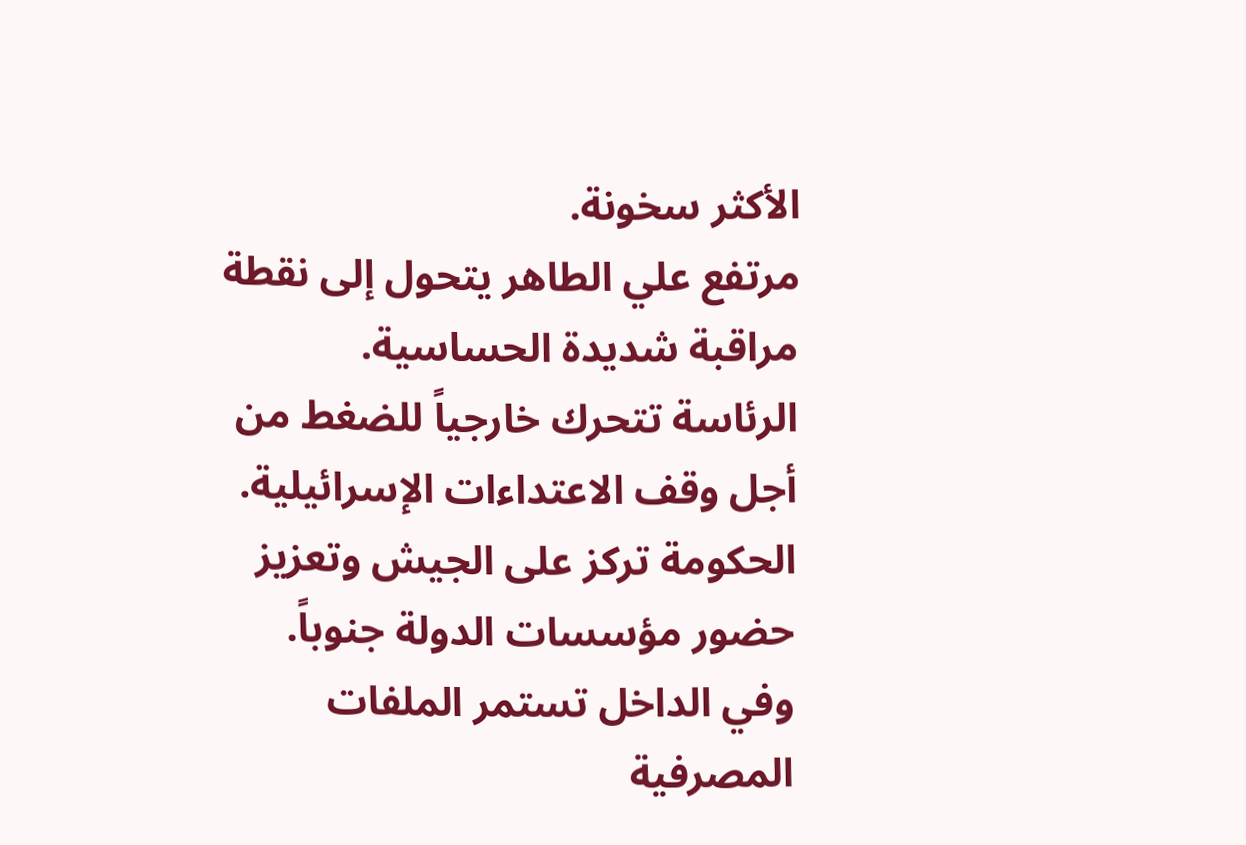الأكثر سخونة.
مرتفع علي الطاهر يتحول إلى نقطة مراقبة شديدة الحساسية.
الرئاسة تتحرك خارجياً للضغط من أجل وقف الاعتداءات الإسرائيلية.
الحكومة تركز على الجيش وتعزيز حضور مؤسسات الدولة جنوباً.
وفي الداخل تستمر الملفات المصرفية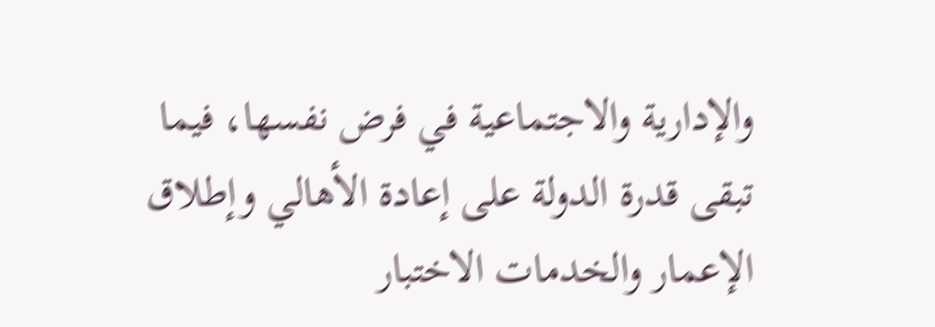والإدارية والاجتماعية في فرض نفسها، فيما تبقى قدرة الدولة على إعادة الأهالي وإطلاق الإعمار والخدمات الاختبار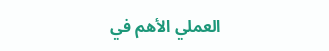العملي الأهم في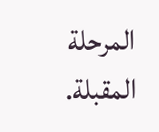المرحلة المقبلة.